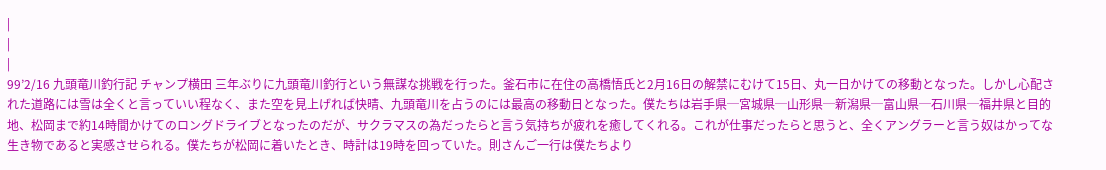|
|
|
99’2/16 九頭竜川釣行記 チャンプ横田 三年ぶりに九頭竜川釣行という無謀な挑戦を行った。釜石市に在住の高橋悟氏と2月16日の解禁にむけて15日、丸一日かけての移動となった。しかし心配された道路には雪は全くと言っていい程なく、また空を見上げれば快晴、九頭竜川を占うのには最高の移動日となった。僕たちは岩手県─宮城県─山形県─新潟県─富山県─石川県─福井県と目的地、松岡まで約14時間かけてのロングドライブとなったのだが、サクラマスの為だったらと言う気持ちが疲れを癒してくれる。これが仕事だったらと思うと、全くアングラーと言う奴はかってな生き物であると実感させられる。僕たちが松岡に着いたとき、時計は19時を回っていた。則さんご一行は僕たちより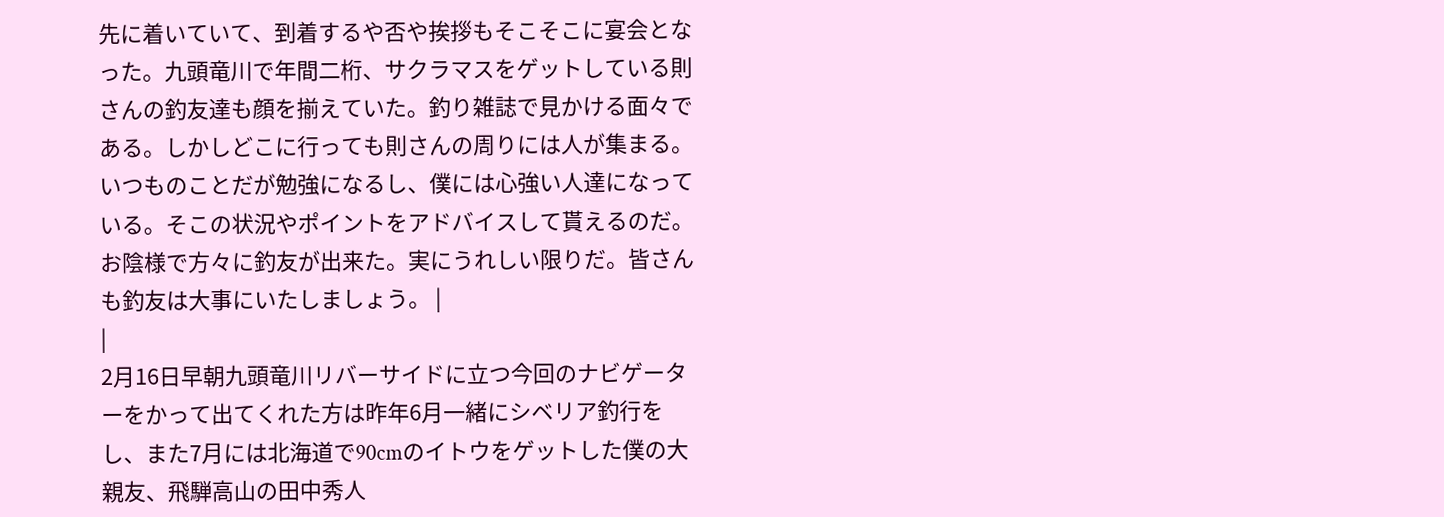先に着いていて、到着するや否や挨拶もそこそこに宴会となった。九頭竜川で年間二桁、サクラマスをゲットしている則さんの釣友達も顔を揃えていた。釣り雑誌で見かける面々である。しかしどこに行っても則さんの周りには人が集まる。いつものことだが勉強になるし、僕には心強い人達になっている。そこの状況やポイントをアドバイスして貰えるのだ。お陰様で方々に釣友が出来た。実にうれしい限りだ。皆さんも釣友は大事にいたしましょう。 |
|
2月16日早朝九頭竜川リバーサイドに立つ今回のナビゲーターをかって出てくれた方は昨年6月一緒にシベリア釣行をし、また7月には北海道で90cmのイトウをゲットした僕の大親友、飛騨高山の田中秀人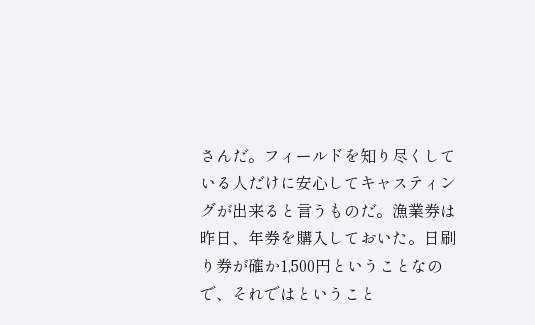さんだ。フィールドを知り尽くしている人だけに安心してキャスティングが出来ると言うものだ。漁業券は昨日、年券を購入しておいた。日刷り券が確か1,500円ということなので、それではということ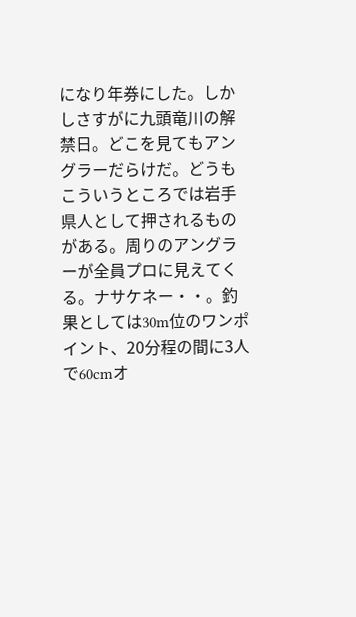になり年券にした。しかしさすがに九頭竜川の解禁日。どこを見てもアングラーだらけだ。どうもこういうところでは岩手県人として押されるものがある。周りのアングラーが全員プロに見えてくる。ナサケネー・・。釣果としては30m位のワンポイント、20分程の間に3人で60cmオ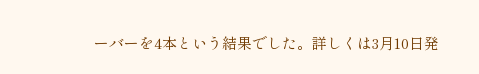ーバーを4本という結果でした。詳しくは3月10日発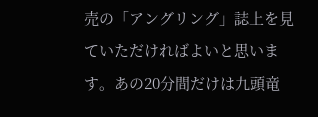売の「アングリング」誌上を見ていただければよいと思います。あの20分間だけは九頭竜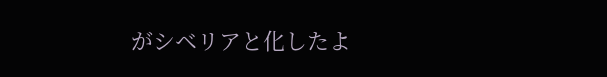がシベリアと化したよ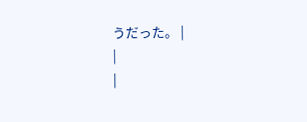うだった。 |
|
|